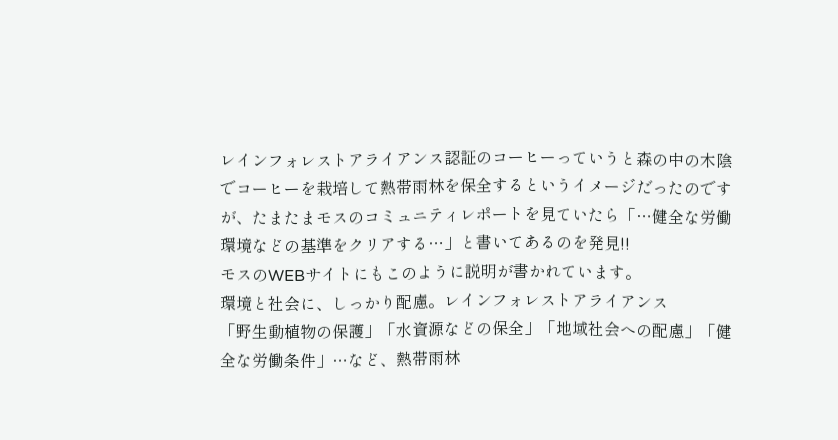レインフォレストアライアンス認証のコーヒーっていうと森の中の木陰でコーヒーを栽培して熱帯雨林を保全するというイメージだったのですが、たまたまモスのコミュニティレポートを見ていたら「…健全な労働環境などの基準をクリアする…」と書いてあるのを発見!!
モスのWEBサイトにもこのように説明が書かれています。
環境と社会に、しっかり配慮。レインフォレストアライアンス
「野生動植物の保護」「水資源などの保全」「地域社会への配慮」「健全な労働条件」…など、熱帯雨林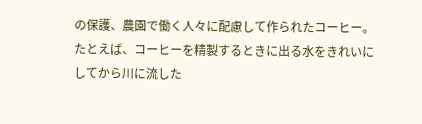の保護、農園で働く人々に配慮して作られたコーヒー。たとえば、コーヒーを精製するときに出る水をきれいにしてから川に流した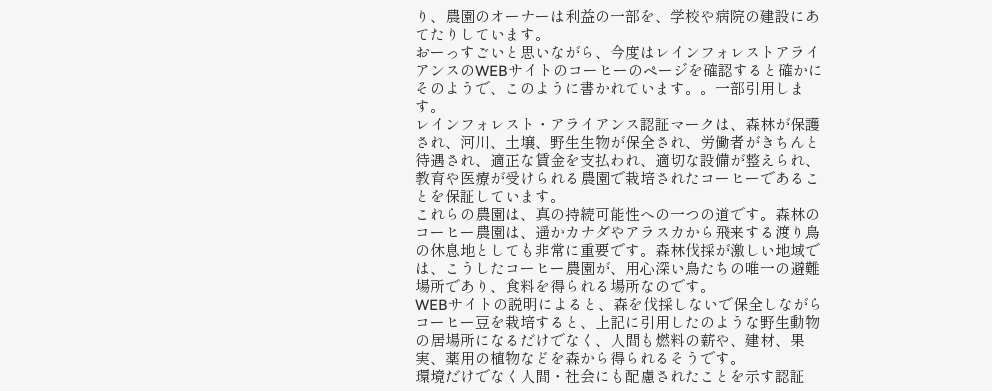り、農園のオーナーは利益の一部を、学校や病院の建設にあてたりしています。
おーっすごいと思いながら、今度はレインフォレストアライアンスのWEBサイトのコーヒーのページを確認すると確かにそのようで、このように書かれています。。一部引用します。
レインフォレスト・アライアンス認証マークは、森林が保護され、河川、土壌、野生生物が保全され、労働者がきちんと待遇され、適正な賃金を支払われ、適切な設備が整えられ、教育や医療が受けられる農園で栽培されたコーヒーであることを保証しています。
これらの農園は、真の持続可能性への一つの道です。森林のコーヒー農園は、遥かカナダやアラスカから飛来する渡り鳥の休息地としても非常に重要です。森林伐採が激しい地域では、こうしたコーヒー農園が、用心深い鳥たちの唯一の避難場所であり、食料を得られる場所なのです。
WEBサイトの説明によると、森を伐採しないで保全しながらコーヒー豆を栽培すると、上記に引用したのような野生動物の居場所になるだけでなく、人間も燃料の薪や、建材、果実、薬用の植物などを森から得られるそうです。
環境だけでなく人間・社会にも配慮されたことを示す認証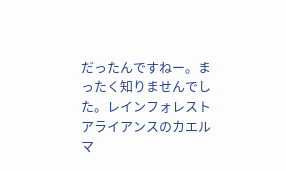だったんですねー。まったく知りませんでした。レインフォレストアライアンスのカエルマ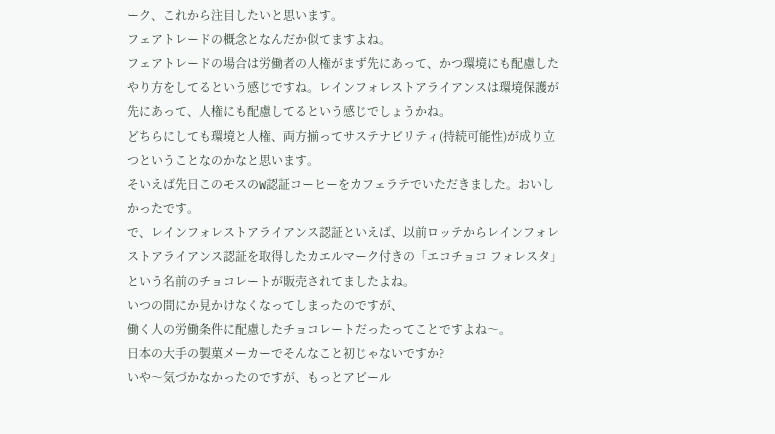ーク、これから注目したいと思います。
フェアトレードの概念となんだか似てますよね。
フェアトレードの場合は労働者の人権がまず先にあって、かつ環境にも配慮したやり方をしてるという感じですね。レインフォレストアライアンスは環境保護が先にあって、人権にも配慮してるという感じでしょうかね。
どちらにしても環境と人権、両方揃ってサステナビリティ(持続可能性)が成り立つということなのかなと思います。
そいえば先日このモスのW認証コーヒーをカフェラテでいただきました。おいしかったです。
で、レインフォレストアライアンス認証といえば、以前ロッテからレインフォレストアライアンス認証を取得したカエルマーク付きの「エコチョコ フォレスタ」という名前のチョコレートが販売されてましたよね。
いつの間にか見かけなくなってしまったのですが、
働く人の労働条件に配慮したチョコレートだったってことですよね〜。
日本の大手の製菓メーカーでそんなこと初じゃないですか?
いや〜気づかなかったのですが、もっとアピール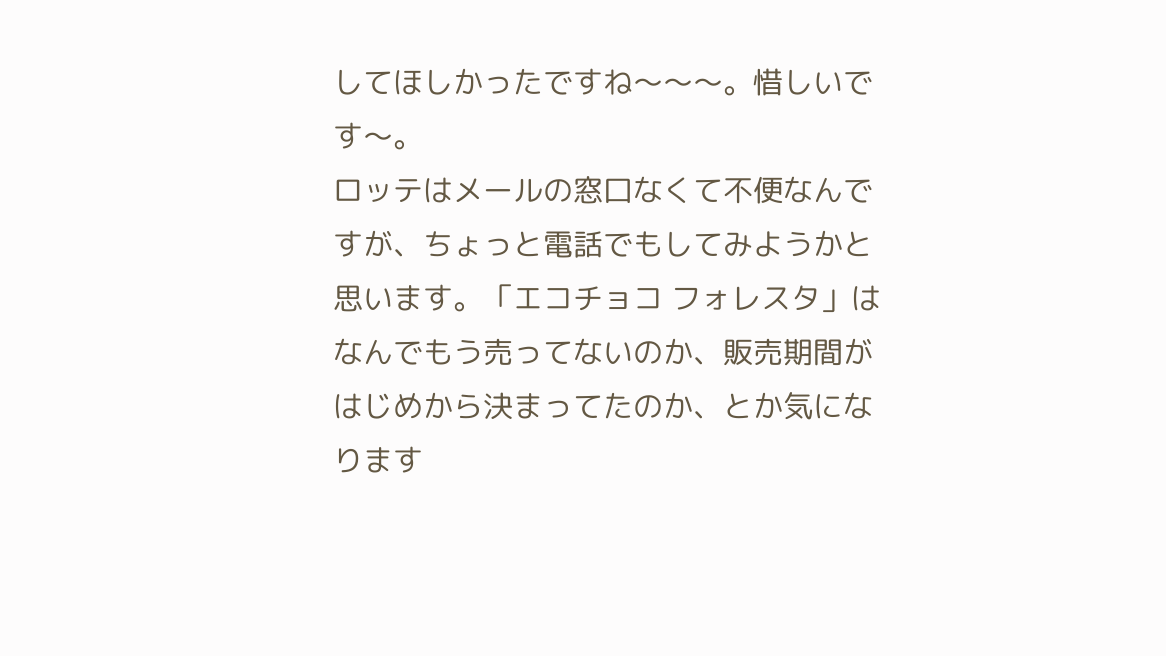してほしかったですね〜〜〜。惜しいです〜。
ロッテはメールの窓口なくて不便なんですが、ちょっと電話でもしてみようかと思います。「エコチョコ フォレスタ」はなんでもう売ってないのか、販売期間がはじめから決まってたのか、とか気になります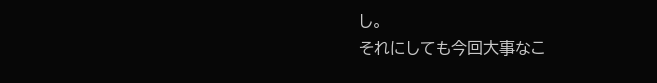し。
それにしても今回大事なこ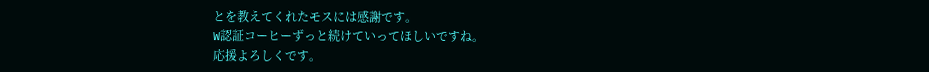とを教えてくれたモスには感謝です。
W認証コーヒーずっと続けていってほしいですね。
応援よろしくです。